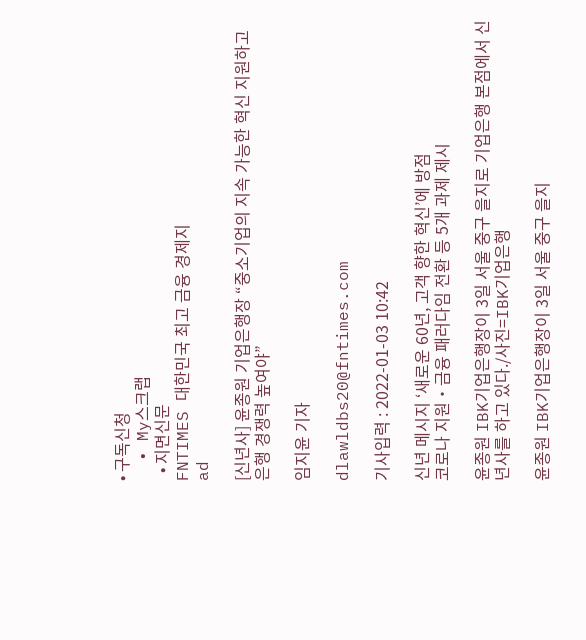• 구독신청
  • My스크랩
  • 지면신문
FNTIMES 대한민국 최고 금융 경제지
ad

[신년사] 윤종원 기업은행장 “중소기업의 지속 가능한 혁신 지원하고 은행 경쟁력 높여야”

임지윤 기자

dlawldbs20@fntimes.com

기사입력 : 2022-01-03 10:42

신년 메시지 ‘새로운 60년, 고객 향한 혁신’에 방점
코로나 지원‧금융 패러다임 전환 등 5개 과제 제시

윤종원 IBK기업은행장이 3일 서울 중구 을지로 기업은행 본점에서 신년사를 하고 있다./사진=IBK기업은행

윤종원 IBK기업은행장이 3일 서울 중구 을지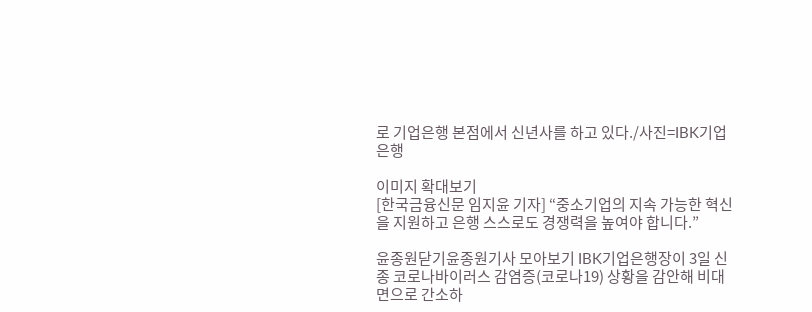로 기업은행 본점에서 신년사를 하고 있다./사진=IBK기업은행

이미지 확대보기
[한국금융신문 임지윤 기자] “중소기업의 지속 가능한 혁신을 지원하고 은행 스스로도 경쟁력을 높여야 합니다.”

윤종원닫기윤종원기사 모아보기 IBK기업은행장이 3일 신종 코로나바이러스 감염증(코로나19) 상황을 감안해 비대면으로 간소하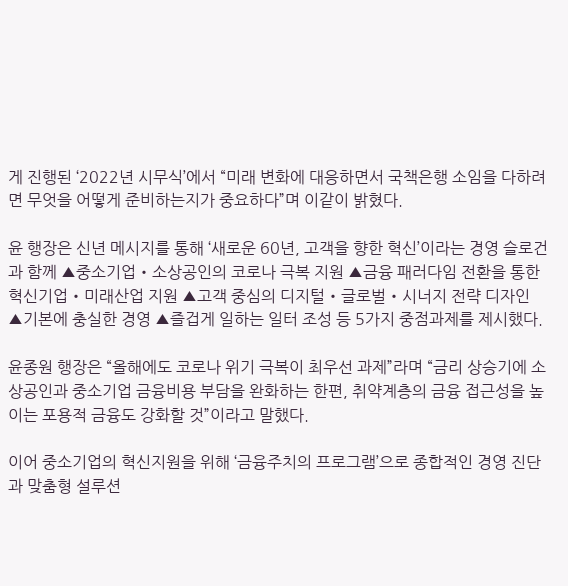게 진행된 ‘2022년 시무식’에서 “미래 변화에 대응하면서 국책은행 소임을 다하려면 무엇을 어떻게 준비하는지가 중요하다”며 이같이 밝혔다.

윤 행장은 신년 메시지를 통해 ‘새로운 60년, 고객을 향한 혁신’이라는 경영 슬로건과 함께 ▲중소기업‧소상공인의 코로나 극복 지원 ▲금융 패러다임 전환을 통한 혁신기업‧미래산업 지원 ▲고객 중심의 디지털‧글로벌‧시너지 전략 디자인 ▲기본에 충실한 경영 ▲즐겁게 일하는 일터 조성 등 5가지 중점과제를 제시했다.

윤종원 행장은 “올해에도 코로나 위기 극복이 최우선 과제”라며 “금리 상승기에 소상공인과 중소기업 금융비용 부담을 완화하는 한편, 취약계층의 금융 접근성을 높이는 포용적 금융도 강화할 것”이라고 말했다.

이어 중소기업의 혁신지원을 위해 ‘금융주치의 프로그램’으로 종합적인 경영 진단과 맞춤형 설루션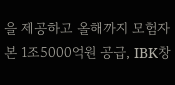을 제공하고 올해까지 모험자본 1조5000억원 공급, IBK창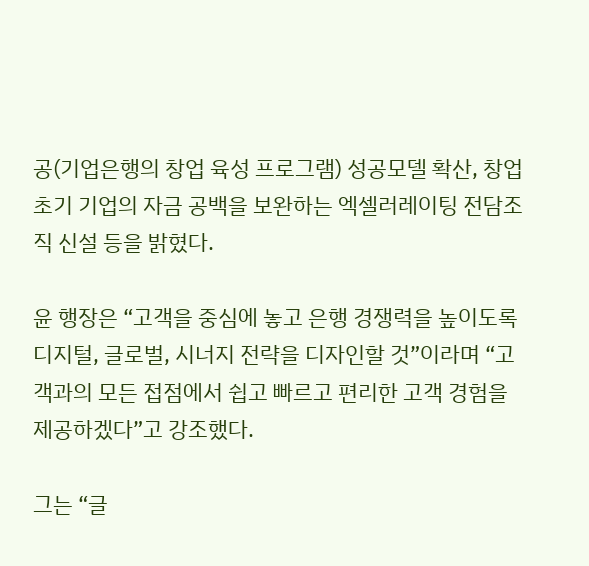공(기업은행의 창업 육성 프로그램) 성공모델 확산, 창업초기 기업의 자금 공백을 보완하는 엑셀러레이팅 전담조직 신설 등을 밝혔다.

윤 행장은 “고객을 중심에 놓고 은행 경쟁력을 높이도록 디지털, 글로벌, 시너지 전략을 디자인할 것”이라며 “고객과의 모든 접점에서 쉽고 빠르고 편리한 고객 경험을 제공하겠다”고 강조했다.

그는 “글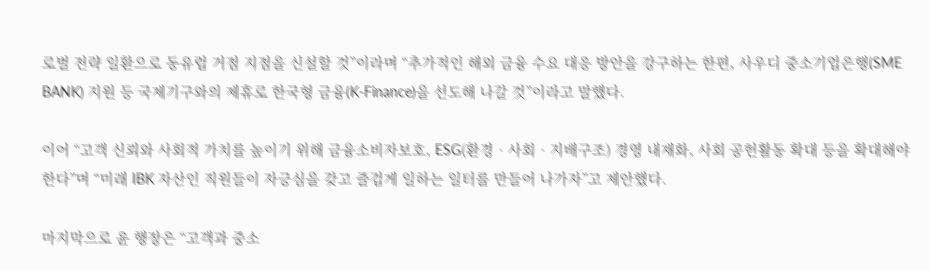로벌 전략 일환으로 동유럽 거점 지점을 신설할 것”이라며 “추가적인 해외 금융 수요 대응 방안을 강구하는 한편, 사우디 중소기업은행(SME BANK) 지원 등 국제기구와의 제휴로 한국형 금융(K-Finance)을 선도해 나갈 것”이라고 말했다.

이어 “고객 신뢰와 사회적 가치를 높이기 위해 금융소비자보호, ESG(환경‧사회‧지배구조) 경영 내재화, 사회 공헌활동 확대 등을 확대해야 한다”며 “미래 IBK 자산인 직원들이 자긍심을 갖고 즐겁게 일하는 일터를 만들어 나가자”고 제안했다.

마지막으로 윤 행장은 “고객과 중소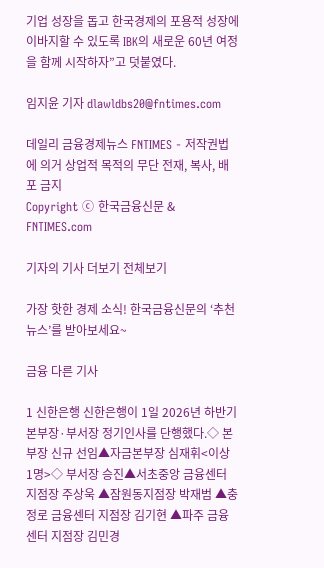기업 성장을 돕고 한국경제의 포용적 성장에 이바지할 수 있도록 IBK의 새로운 60년 여정을 함께 시작하자”고 덧붙였다.

임지윤 기자 dlawldbs20@fntimes.com

데일리 금융경제뉴스 FNTIMES - 저작권법에 의거 상업적 목적의 무단 전재, 복사, 배포 금지
Copyright ⓒ 한국금융신문 & FNTIMES.com

기자의 기사 더보기 전체보기

가장 핫한 경제 소식! 한국금융신문의 ‘추천뉴스’를 받아보세요~

금융 다른 기사

1 신한은행 신한은행이 1일 2026년 하반기 본부장·부서장 정기인사를 단행했다.◇ 본부장 신규 선임▲자금본부장 심재휘<이상 1명>◇ 부서장 승진▲서초중앙 금융센터 지점장 주상욱 ▲잠원동지점장 박재범 ▲충정로 금융센터 지점장 김기현 ▲파주 금융센터 지점장 김민경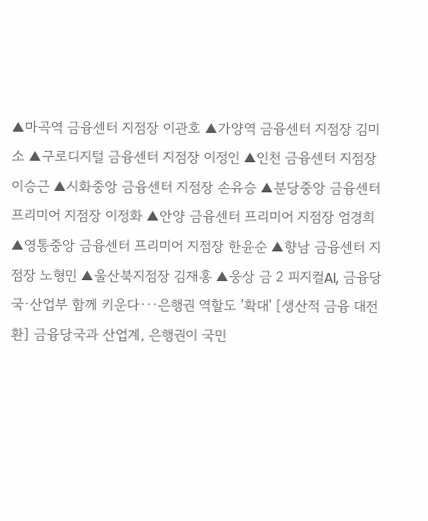▲마곡역 금융센터 지점장 이관호 ▲가양역 금융센터 지점장 김미소 ▲구로디지털 금융센터 지점장 이정인 ▲인천 금융센터 지점장 이승근 ▲시화중앙 금융센터 지점장 손유승 ▲분당중앙 금융센터 프리미어 지점장 이정화 ▲안양 금융센터 프리미어 지점장 엄경희 ▲영통중앙 금융센터 프리미어 지점장 한윤순 ▲향남 금융센터 지점장 노형민 ▲울산북지점장 김재홍 ▲웅상 금 2 피지컬AI, 금융당국·산업부 함께 키운다···은행권 역할도 '확대' [생산적 금융 대전환] 금융당국과 산업계, 은행권이 국민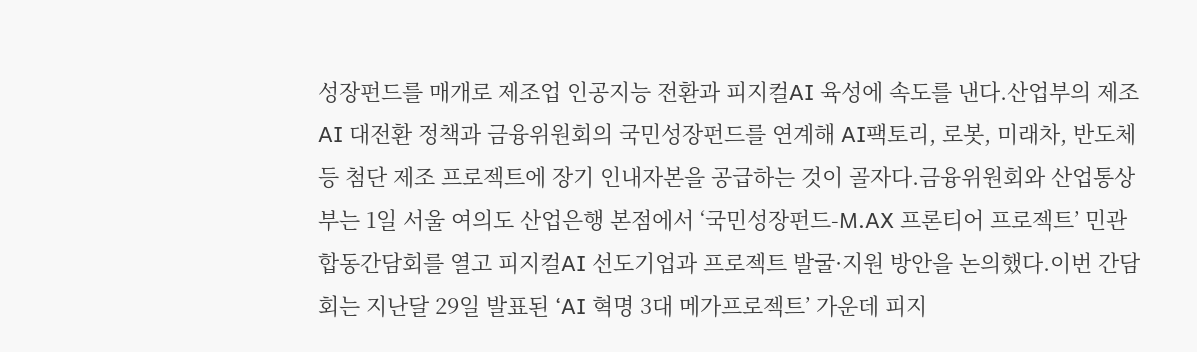성장펀드를 매개로 제조업 인공지능 전환과 피지컬AI 육성에 속도를 낸다.산업부의 제조AI 대전환 정책과 금융위원회의 국민성장펀드를 연계해 AI팩토리, 로봇, 미래차, 반도체 등 첨단 제조 프로젝트에 장기 인내자본을 공급하는 것이 골자다.금융위원회와 산업통상부는 1일 서울 여의도 산업은행 본점에서 ‘국민성장펀드-M.AX 프론티어 프로젝트’ 민관 합동간담회를 열고 피지컬AI 선도기업과 프로젝트 발굴·지원 방안을 논의했다.이번 간담회는 지난달 29일 발표된 ‘AI 혁명 3대 메가프로젝트’ 가운데 피지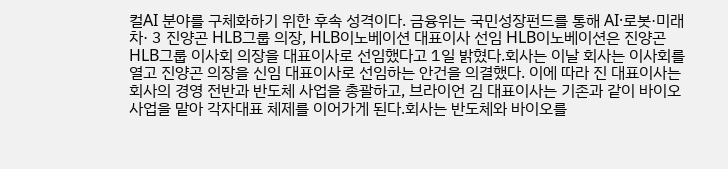컬AI 분야를 구체화하기 위한 후속 성격이다. 금융위는 국민성장펀드를 통해 AI·로봇·미래차· 3 진양곤 HLB그룹 의장, HLB이노베이션 대표이사 선임 HLB이노베이션은 진양곤 HLB그룹 이사회 의장을 대표이사로 선임했다고 1일 밝혔다.회사는 이날 회사는 이사회를 열고 진양곤 의장을 신임 대표이사로 선임하는 안건을 의결했다. 이에 따라 진 대표이사는 회사의 경영 전반과 반도체 사업을 총괄하고, 브라이언 김 대표이사는 기존과 같이 바이오 사업을 맡아 각자대표 체제를 이어가게 된다.회사는 반도체와 바이오를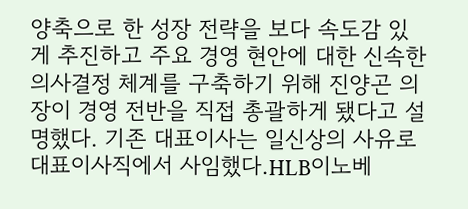양축으로 한 성장 전략을 보다 속도감 있게 추진하고 주요 경영 현안에 대한 신속한 의사결정 체계를 구축하기 위해 진양곤 의장이 경영 전반을 직접 총괄하게 됐다고 설명했다. 기존 대표이사는 일신상의 사유로 대표이사직에서 사임했다.HLB이노베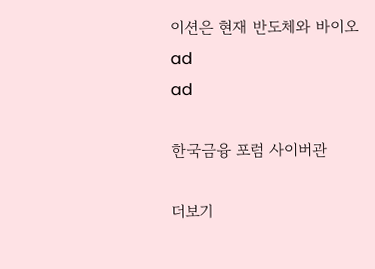이션은 현재 반도체와 바이오
ad
ad

한국금융 포럼 사이버관

더보기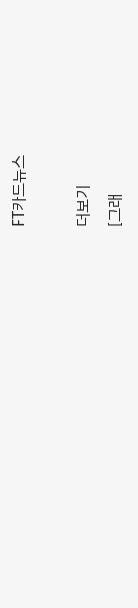FT카드뉴스

더보기
[그래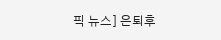픽 뉴스] 은퇴후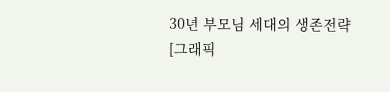30년 부모님 세대의 생존전략
[그래픽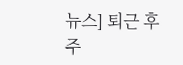뉴스] 퇴근 후 주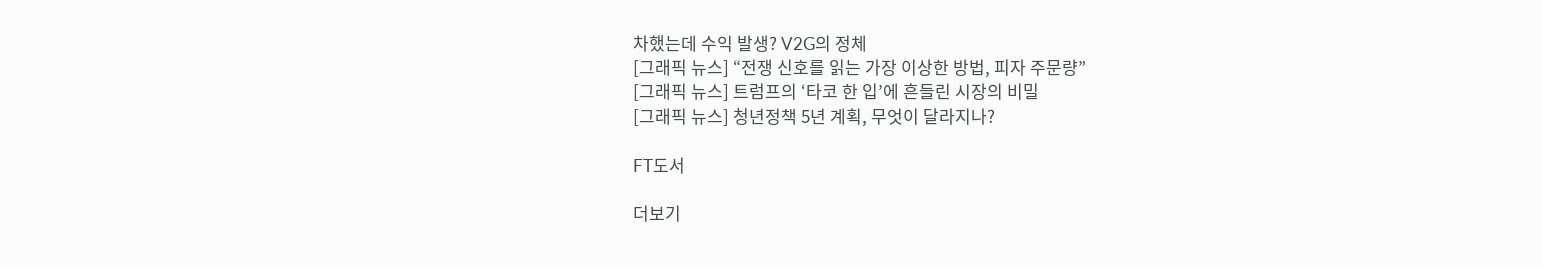차했는데 수익 발생? V2G의 정체
[그래픽 뉴스] “전쟁 신호를 읽는 가장 이상한 방법, 피자 주문량”
[그래픽 뉴스] 트럼프의 ‘타코 한 입’에 흔들린 시장의 비밀
[그래픽 뉴스] 청년정책 5년 계획, 무엇이 달라지나?

FT도서

더보기